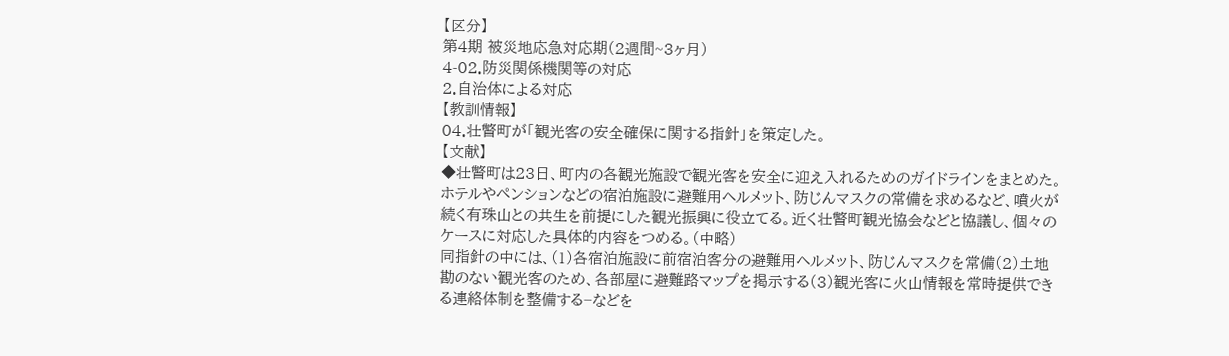【区分】
第4期 被災地応急対応期(2週間~3ヶ月)
4-02.防災関係機関等の対応
2.自治体による対応
【教訓情報】
04.壮瞥町が「観光客の安全確保に関する指針」を策定した。
【文献】
◆壮瞥町は23日、町内の各観光施設で観光客を安全に迎え入れるためのガイドラインをまとめた。ホテルやペンションなどの宿泊施設に避難用ヘルメット、防じんマスクの常備を求めるなど、噴火が続く有珠山との共生を前提にした観光振興に役立てる。近く壮瞥町観光協会などと協議し、個々のケースに対応した具体的内容をつめる。(中略)
同指針の中には、(1)各宿泊施設に前宿泊客分の避難用ヘルメット、防じんマスクを常備(2)土地勘のない観光客のため、各部屋に避難路マップを掲示する(3)観光客に火山情報を常時提供できる連絡体制を整備する−などを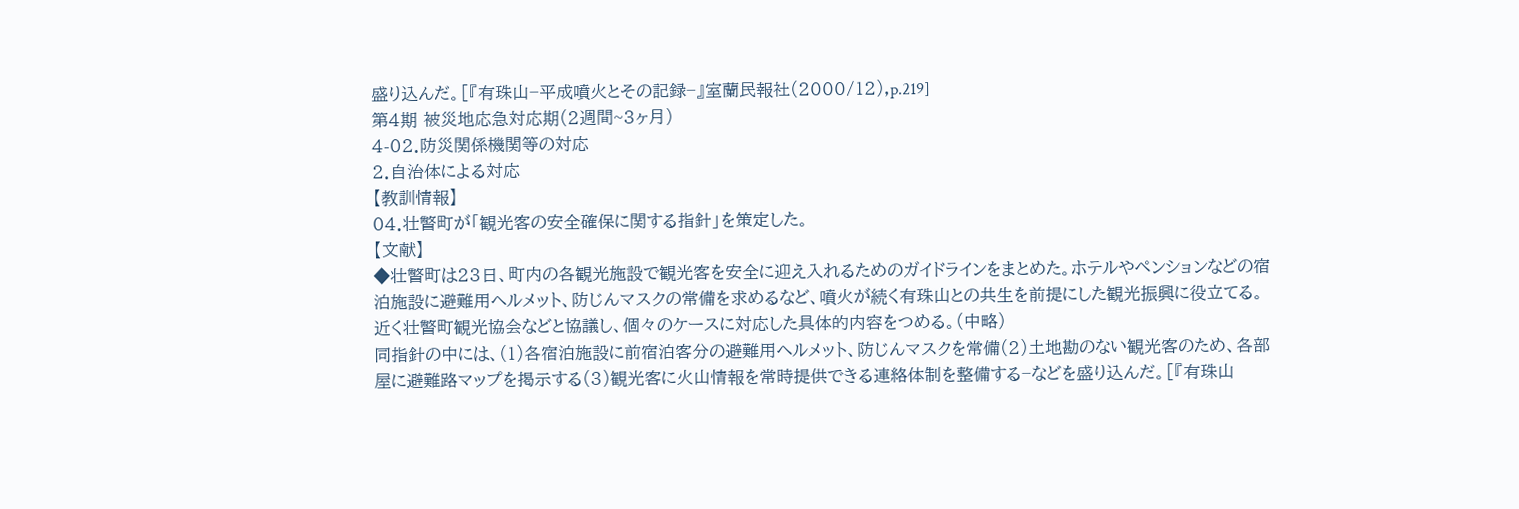盛り込んだ。[『有珠山−平成噴火とその記録−』室蘭民報社(2000/12),p.219]
第4期 被災地応急対応期(2週間~3ヶ月)
4-02.防災関係機関等の対応
2.自治体による対応
【教訓情報】
04.壮瞥町が「観光客の安全確保に関する指針」を策定した。
【文献】
◆壮瞥町は23日、町内の各観光施設で観光客を安全に迎え入れるためのガイドラインをまとめた。ホテルやペンションなどの宿泊施設に避難用ヘルメット、防じんマスクの常備を求めるなど、噴火が続く有珠山との共生を前提にした観光振興に役立てる。近く壮瞥町観光協会などと協議し、個々のケースに対応した具体的内容をつめる。(中略)
同指針の中には、(1)各宿泊施設に前宿泊客分の避難用ヘルメット、防じんマスクを常備(2)土地勘のない観光客のため、各部屋に避難路マップを掲示する(3)観光客に火山情報を常時提供できる連絡体制を整備する−などを盛り込んだ。[『有珠山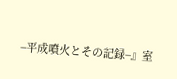−平成噴火とその記録−』室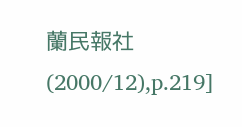蘭民報社(2000/12),p.219]